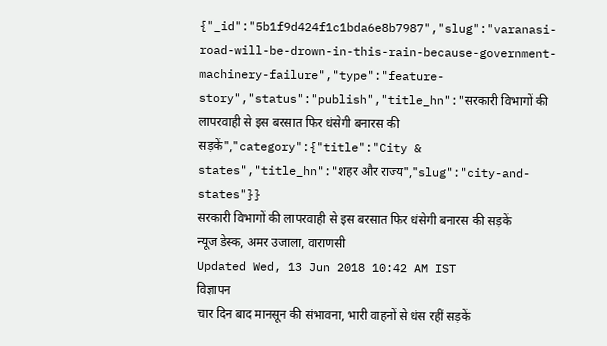{"_id":"5b1f9d424f1c1bda6e8b7987","slug":"varanasi-road-will-be-drown-in-this-rain-because-government-machinery-failure","type":"feature-story","status":"publish","title_hn":"सरकारी विभागों की लापरवाही से इस बरसात फिर धंसेगी बनारस की सड़कें","category":{"title":"City & states","title_hn":"शहर और राज्य","slug":"city-and-states"}}
सरकारी विभागों की लापरवाही से इस बरसात फिर धंसेगी बनारस की सड़कें
न्यूज डेस्क, अमर उजाला, वाराणसी
Updated Wed, 13 Jun 2018 10:42 AM IST
विज्ञापन
चार दिन बाद मानसून की संभावना, भारी वाहनों से धंस रहीं सड़कें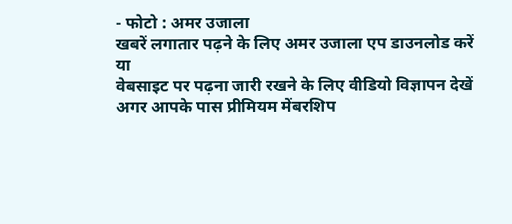- फोटो : अमर उजाला
खबरें लगातार पढ़ने के लिए अमर उजाला एप डाउनलोड करें
या
वेबसाइट पर पढ़ना जारी रखने के लिए वीडियो विज्ञापन देखें
अगर आपके पास प्रीमियम मेंबरशिप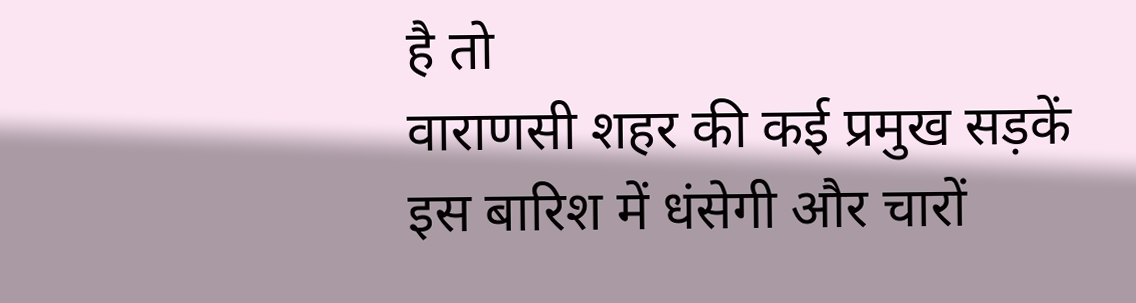है तो
वाराणसी शहर की कई प्रमुख सड़कें इस बारिश में धंसेगी और चारों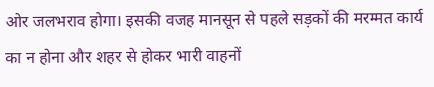ओर जलभराव होगा। इसकी वजह मानसून से पहले सड़कों की मरम्मत कार्य का न होना और शहर से होकर भारी वाहनों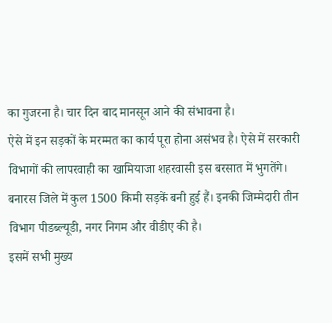का गुजरना है। चार दिन बाद मानसून आने की संभावना है।
ऐसे में इन सड़कों के मरम्मत का कार्य पूरा होना असंभव है। ऐसे में सरकारी विभागों की लापरवाही का खामियाजा शहरवासी इस बरसात में भुगतेंगे।
बनारस जिले में कुल 1500 किमी सड़कें बनी हुई हैं। इनकी जिम्मेदारी तीन विभाग पीडब्ल्यूडी, नगर निगम और वीडीए की है।
इसमें सभी मुख्य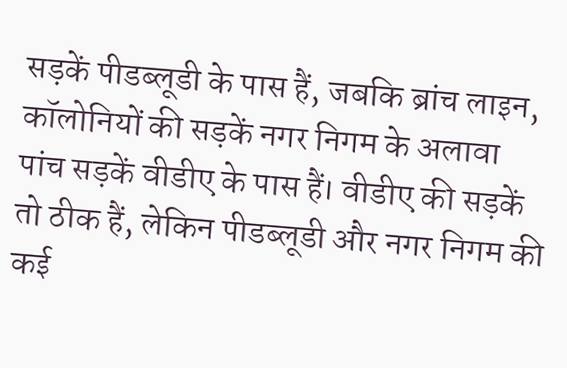सड़कें पीडब्लूडी के पास हैं, जबकि ब्रांच लाइन, कॉलोनियों की सड़कें नगर निगम के अलावा पांच सड़कें वीडीए के पास हैं। वीडीए की सड़कें तो ठीक हैं, लेकिन पीडब्लूडी और नगर निगम की कई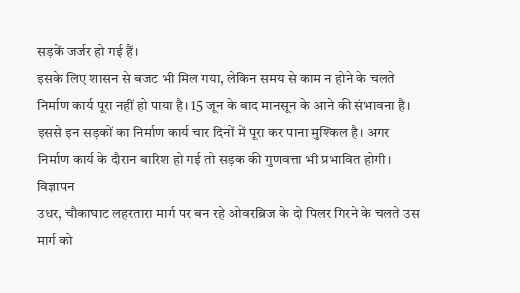सड़कें जर्जर हो गई हैं।
इसके लिए शासन से बजट भी मिल गया, लेकिन समय से काम न होने के चलते निर्माण कार्य पूरा नहीं हो पाया है। 15 जून के बाद मानसून के आने की संभावना है। इससे इन सड़कों का निर्माण कार्य चार दिनों में पूरा कर पाना मुश्किल है। अगर निर्माण कार्य के दौरान बारिश हो गई तो सड़क की गुणवत्ता भी प्रभावित होगी।
विज्ञापन
उधर, चौकाघाट लहरतारा मार्ग पर बन रहे ओवरब्रिज के दो पिलर गिरने के चलते उस मार्ग को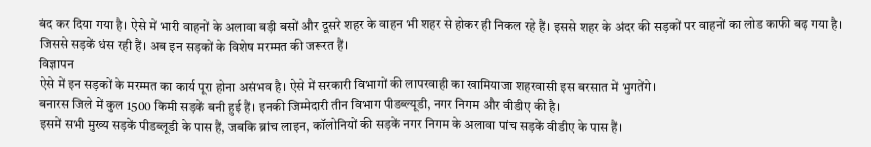बंद कर दिया गया है। ऐसे में भारी वाहनों के अलावा बड़ी बसों और दूसरे शहर के वाहन भी शहर से होकर ही निकल रहे हैं। इससे शहर के अंदर की सड़कों पर वाहनों का लोड काफी बढ़ गया है। जिससे सड़कें धंस रही हैं। अब इन सड़कों के विशेष मरम्मत की जरूरत हैं।
विज्ञापन
ऐसे में इन सड़कों के मरम्मत का कार्य पूरा होना असंभव है। ऐसे में सरकारी विभागों की लापरवाही का खामियाजा शहरवासी इस बरसात में भुगतेंगे।
बनारस जिले में कुल 1500 किमी सड़कें बनी हुई हैं। इनकी जिम्मेदारी तीन विभाग पीडब्ल्यूडी, नगर निगम और वीडीए की है।
इसमें सभी मुख्य सड़कें पीडब्लूडी के पास हैं, जबकि ब्रांच लाइन, कॉलोनियों की सड़कें नगर निगम के अलावा पांच सड़कें वीडीए के पास हैं।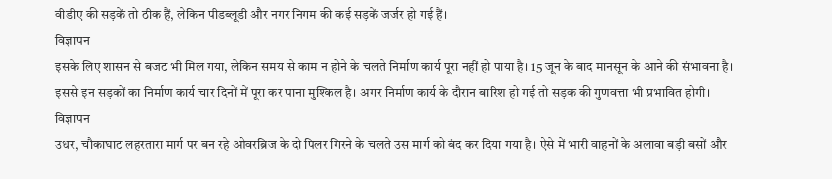वीडीए की सड़कें तो ठीक हैं, लेकिन पीडब्लूडी और नगर निगम की कई सड़कें जर्जर हो गई हैं।
विज्ञापन
इसके लिए शासन से बजट भी मिल गया, लेकिन समय से काम न होने के चलते निर्माण कार्य पूरा नहीं हो पाया है। 15 जून के बाद मानसून के आने की संभावना है। इससे इन सड़कों का निर्माण कार्य चार दिनों में पूरा कर पाना मुश्किल है। अगर निर्माण कार्य के दौरान बारिश हो गई तो सड़क की गुणवत्ता भी प्रभावित होगी।
विज्ञापन
उधर, चौकाघाट लहरतारा मार्ग पर बन रहे ओवरब्रिज के दो पिलर गिरने के चलते उस मार्ग को बंद कर दिया गया है। ऐसे में भारी वाहनों के अलावा बड़ी बसों और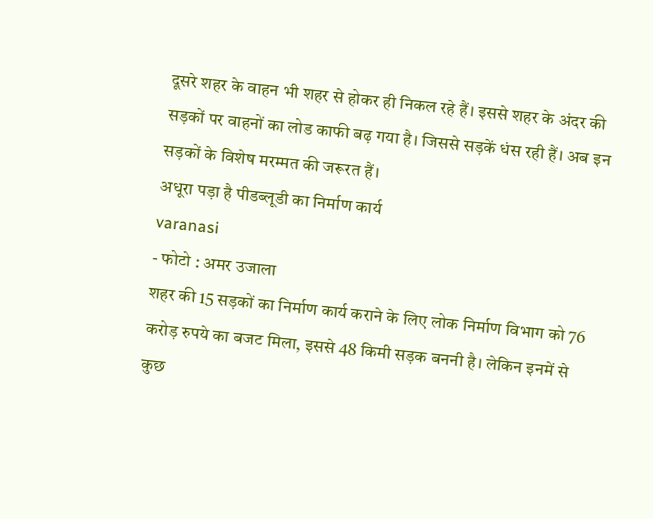दूसरे शहर के वाहन भी शहर से होकर ही निकल रहे हैं। इससे शहर के अंदर की सड़कों पर वाहनों का लोड काफी बढ़ गया है। जिससे सड़कें धंस रही हैं। अब इन सड़कों के विशेष मरम्मत की जरूरत हैं।
अधूरा पड़ा है पीडब्लूडी का निर्माण कार्य
varanasi
- फोटो : अमर उजाला
शहर की 15 सड़कों का निर्माण कार्य कराने के लिए लोक निर्माण विभाग को 76 करोड़ रुपये का बजट मिला, इससे 48 किमी सड़क बननी है। लेकिन इनमें से कुछ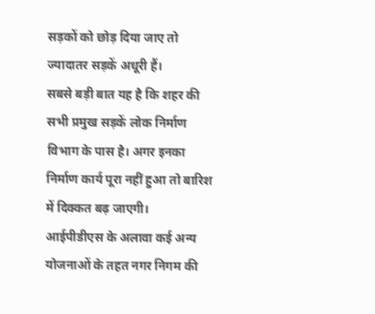सड़कों को छोड़ दिया जाए तो ज्यादातर सड़कें अधूरी हैं।
सबसे बड़ी बात यह है कि शहर की सभी प्रमुख सड़कें लोक निर्माण विभाग के पास है। अगर इनका निर्माण कार्य पूरा नहीं हुआ तो बारिश में दिक्कत बढ़ जाएगी।
आईपीडीएस के अलावा कई अन्य योजनाओं के तहत नगर निगम की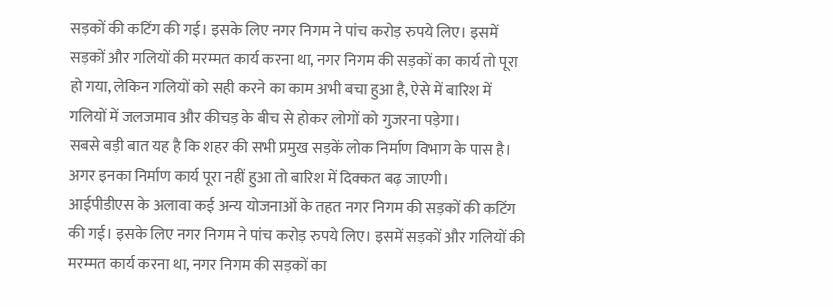सड़कों की कटिंग की गई। इसके लिए नगर निगम ने पांच करोड़ रुपये लिए। इसमें सड़कों और गलियों की मरम्मत कार्य करना था, नगर निगम की सड़कों का कार्य तो पूरा हो गया, लेकिन गलियों को सही करने का काम अभी बचा हुआ है, ऐसे में बारिश में गलियों में जलजमाव और कीचड़ के बीच से होकर लोगों को गुजरना पड़ेगा।
सबसे बड़ी बात यह है कि शहर की सभी प्रमुख सड़कें लोक निर्माण विभाग के पास है। अगर इनका निर्माण कार्य पूरा नहीं हुआ तो बारिश में दिक्कत बढ़ जाएगी।
आईपीडीएस के अलावा कई अन्य योजनाओं के तहत नगर निगम की सड़कों की कटिंग की गई। इसके लिए नगर निगम ने पांच करोड़ रुपये लिए। इसमें सड़कों और गलियों की मरम्मत कार्य करना था, नगर निगम की सड़कों का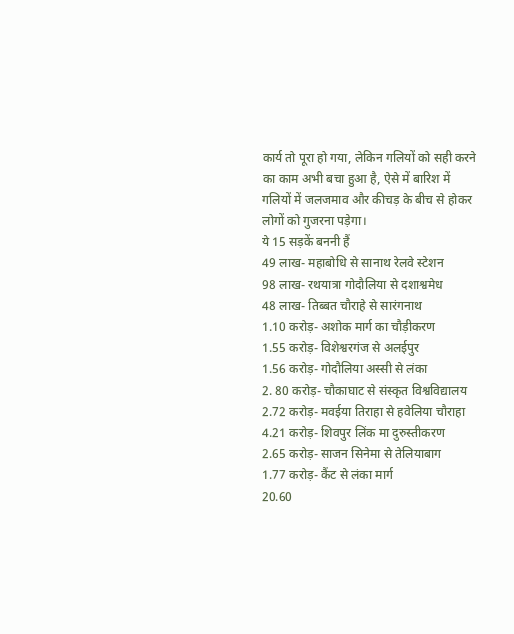कार्य तो पूरा हो गया, लेकिन गलियों को सही करने का काम अभी बचा हुआ है, ऐसे में बारिश में गलियों में जलजमाव और कीचड़ के बीच से होकर लोगों को गुजरना पड़ेगा।
ये 15 सड़कें बननी हैं
49 लाख- महाबोधि से सानाथ रेलवे स्टेशन
98 लाख- रथयात्रा गोदौलिया से दशाश्वमेध
48 लाख- तिब्बत चौराहे से सारंगनाथ
1.10 करोड़- अशोक मार्ग का चौड़ीकरण
1.55 करोड़- विशेश्वरगंज से अलईपुर
1.56 करोड़- गोदौलिया अस्सी से लंका
2. 80 करोड़- चौकाघाट से संस्कृत विश्वविद्यालय
2.72 करोड़- मवईया तिराहा से हवेलिया चौराहा
4.21 करोड़- शिवपुर लिंक मा दुरुस्तीकरण
2.65 करोड़- साजन सिनेमा से तेलियाबाग
1.77 करोड़- कैंट से लंका मार्ग
20.60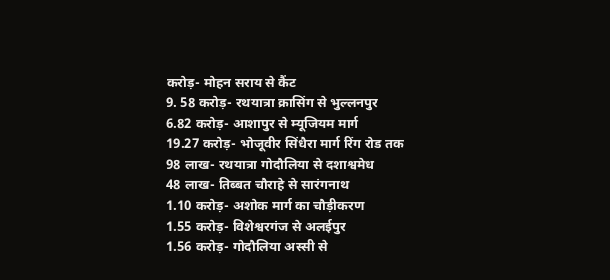करोड़- मोहन सराय से कैंट
9. 58 करोड़- रथयात्रा क्रासिंग से भुल्लनपुर
6.82 करोड़- आशापुर से म्यूजियम मार्ग
19.27 करोड़- भोजूवीर सिंधैरा मार्ग रिंग रोड तक
98 लाख- रथयात्रा गोदौलिया से दशाश्वमेध
48 लाख- तिब्बत चौराहे से सारंगनाथ
1.10 करोड़- अशोक मार्ग का चौड़ीकरण
1.55 करोड़- विशेश्वरगंज से अलईपुर
1.56 करोड़- गोदौलिया अस्सी से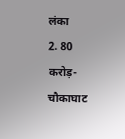लंका
2. 80 करोड़- चौकाघाट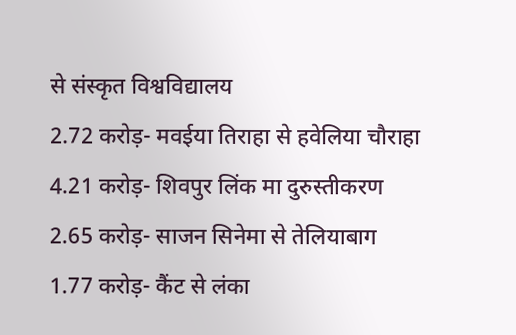से संस्कृत विश्वविद्यालय
2.72 करोड़- मवईया तिराहा से हवेलिया चौराहा
4.21 करोड़- शिवपुर लिंक मा दुरुस्तीकरण
2.65 करोड़- साजन सिनेमा से तेलियाबाग
1.77 करोड़- कैंट से लंका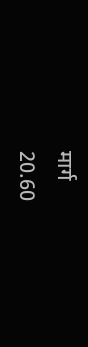मार्ग
20.60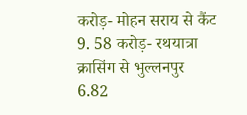करोड़- मोहन सराय से कैंट
9. 58 करोड़- रथयात्रा क्रासिंग से भुल्लनपुर
6.82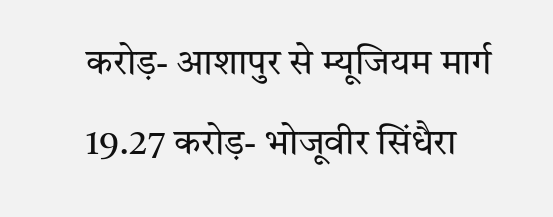करोड़- आशापुर से म्यूजियम मार्ग
19.27 करोड़- भोजूवीर सिंधैरा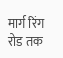मार्ग रिंग रोड तक